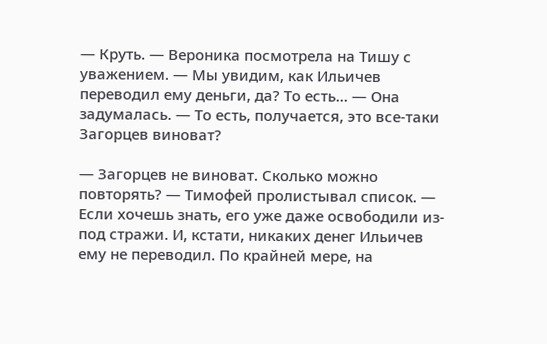— Круть. — Вероника посмотрела на Тишу с уважением. — Мы увидим, как Ильичев переводил ему деньги, да? То есть… — Она задумалась. — То есть, получается, это все-таки Загорцев виноват?

— Загорцев не виноват. Сколько можно повторять? — Тимофей пролистывал список. — Если хочешь знать, его уже даже освободили из-под стражи. И, кстати, никаких денег Ильичев ему не переводил. По крайней мере, на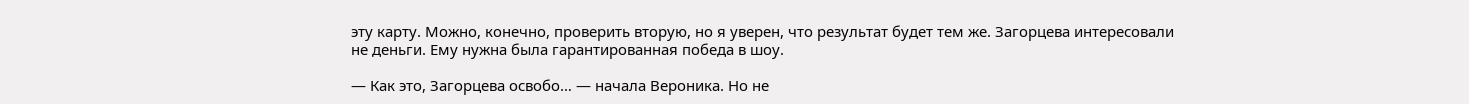эту карту. Можно, конечно, проверить вторую, но я уверен, что результат будет тем же. Загорцева интересовали не деньги. Ему нужна была гарантированная победа в шоу.

— Как это, Загорцева освобо… — начала Вероника. Но не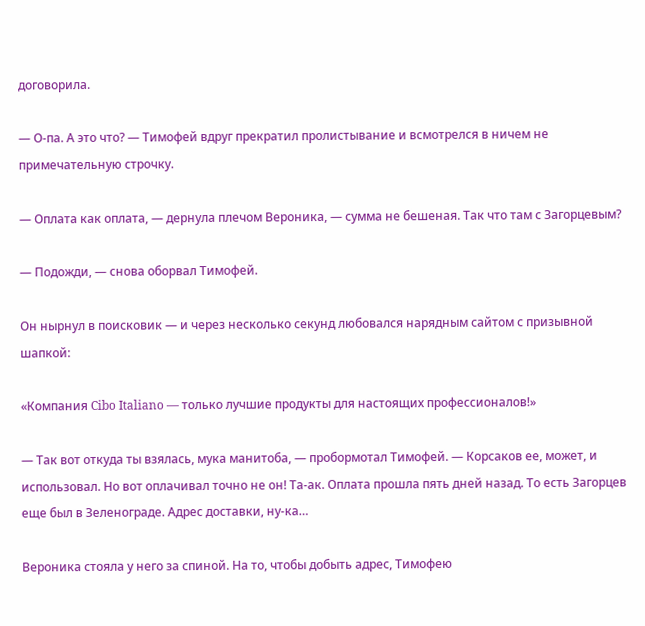договорила.

— О-па. А это что? — Тимофей вдруг прекратил пролистывание и всмотрелся в ничем не примечательную строчку.

— Оплата как оплата, — дернула плечом Вероника, — сумма не бешеная. Так что там с Загорцевым?

— Подожди, — снова оборвал Тимофей.

Он нырнул в поисковик — и через несколько секунд любовался нарядным сайтом с призывной шапкой:

«Компания Cibo Italiano — только лучшие продукты для настоящих профессионалов!»

— Так вот откуда ты взялась, мука манитоба, — пробормотал Тимофей. — Корсаков ее, может, и использовал. Но вот оплачивал точно не он! Та-ак. Оплата прошла пять дней назад. То есть Загорцев еще был в Зеленограде. Адрес доставки, ну-ка…

Вероника стояла у него за спиной. На то, чтобы добыть адрес, Тимофею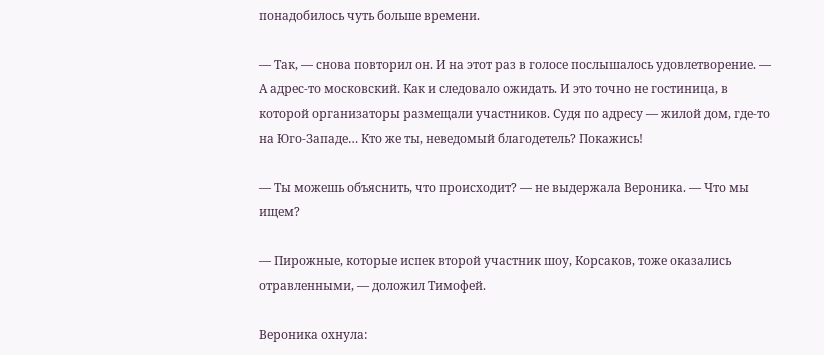понадобилось чуть больше времени.

— Так, — снова повторил он. И на этот раз в голосе послышалось удовлетворение. — А адрес-то московский. Как и следовало ожидать. И это точно не гостиница, в которой организаторы размещали участников. Судя по адресу — жилой дом, где-то на Юго-Западе… Кто же ты, неведомый благодетель? Покажись!

— Ты можешь объяснить, что происходит? — не выдержала Вероника. — Что мы ищем?

— Пирожные, которые испек второй участник шоу, Корсаков, тоже оказались отравленными, — доложил Тимофей.

Вероника охнула: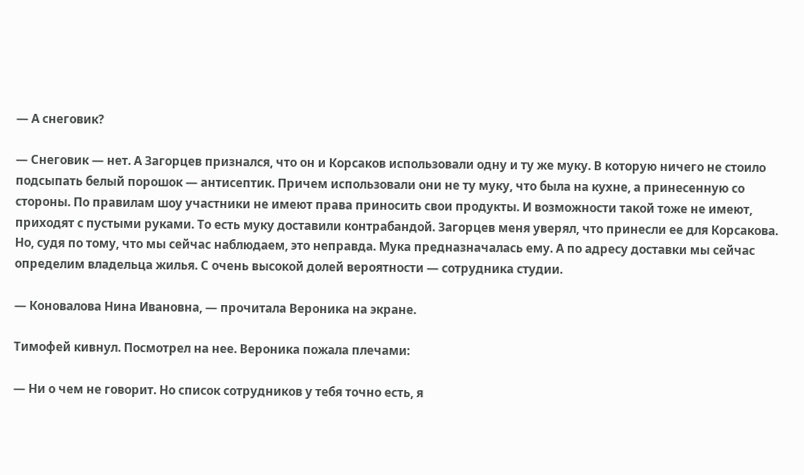— А снеговик?

— Снеговик — нет. А Загорцев признался, что он и Корсаков использовали одну и ту же муку. В которую ничего не стоило подсыпать белый порошок — антисептик. Причем использовали они не ту муку, что была на кухне, а принесенную со стороны. По правилам шоу участники не имеют права приносить свои продукты. И возможности такой тоже не имеют, приходят с пустыми руками. То есть муку доставили контрабандой. Загорцев меня уверял, что принесли ее для Корсакова. Но, судя по тому, что мы сейчас наблюдаем, это неправда. Мука предназначалась ему. А по адресу доставки мы сейчас определим владельца жилья. С очень высокой долей вероятности — сотрудника студии.

— Коновалова Нина Ивановна, — прочитала Вероника на экране.

Тимофей кивнул. Посмотрел на нее. Вероника пожала плечами:

— Ни о чем не говорит. Но список сотрудников у тебя точно есть, я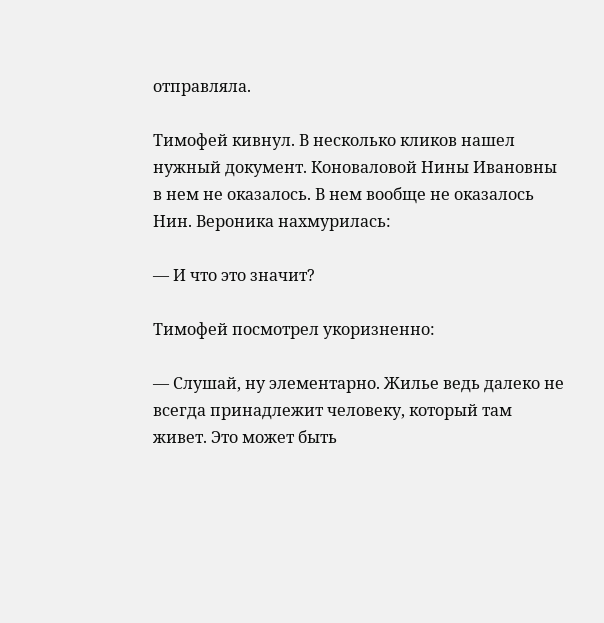отправляла.

Тимофей кивнул. В несколько кликов нашел нужный документ. Коноваловой Нины Ивановны в нем не оказалось. В нем вообще не оказалось Нин. Вероника нахмурилась:

— И что это значит?

Тимофей посмотрел укоризненно:

— Слушай, ну элементарно. Жилье ведь далеко не всегда принадлежит человеку, который там живет. Это может быть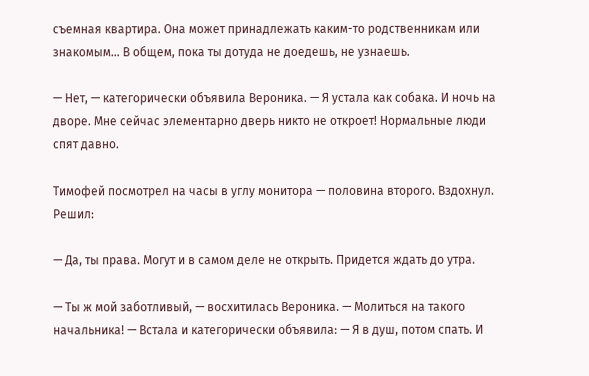съемная квартира. Она может принадлежать каким-то родственникам или знакомым… В общем, пока ты дотуда не доедешь, не узнаешь.

— Нет, — категорически объявила Вероника. — Я устала как собака. И ночь на дворе. Мне сейчас элементарно дверь никто не откроет! Нормальные люди спят давно.

Тимофей посмотрел на часы в углу монитора — половина второго. Вздохнул. Решил:

— Да, ты права. Могут и в самом деле не открыть. Придется ждать до утра.

— Ты ж мой заботливый, — восхитилась Вероника. — Молиться на такого начальника! — Встала и категорически объявила: — Я в душ, потом спать. И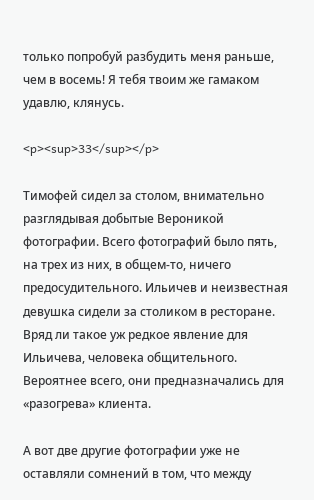только попробуй разбудить меня раньше, чем в восемь! Я тебя твоим же гамаком удавлю, клянусь.

<p><sup>33</sup></p>

Тимофей сидел за столом, внимательно разглядывая добытые Вероникой фотографии. Всего фотографий было пять, на трех из них, в общем-то, ничего предосудительного. Ильичев и неизвестная девушка сидели за столиком в ресторане. Вряд ли такое уж редкое явление для Ильичева, человека общительного. Вероятнее всего, они предназначались для «разогрева» клиента.

А вот две другие фотографии уже не оставляли сомнений в том, что между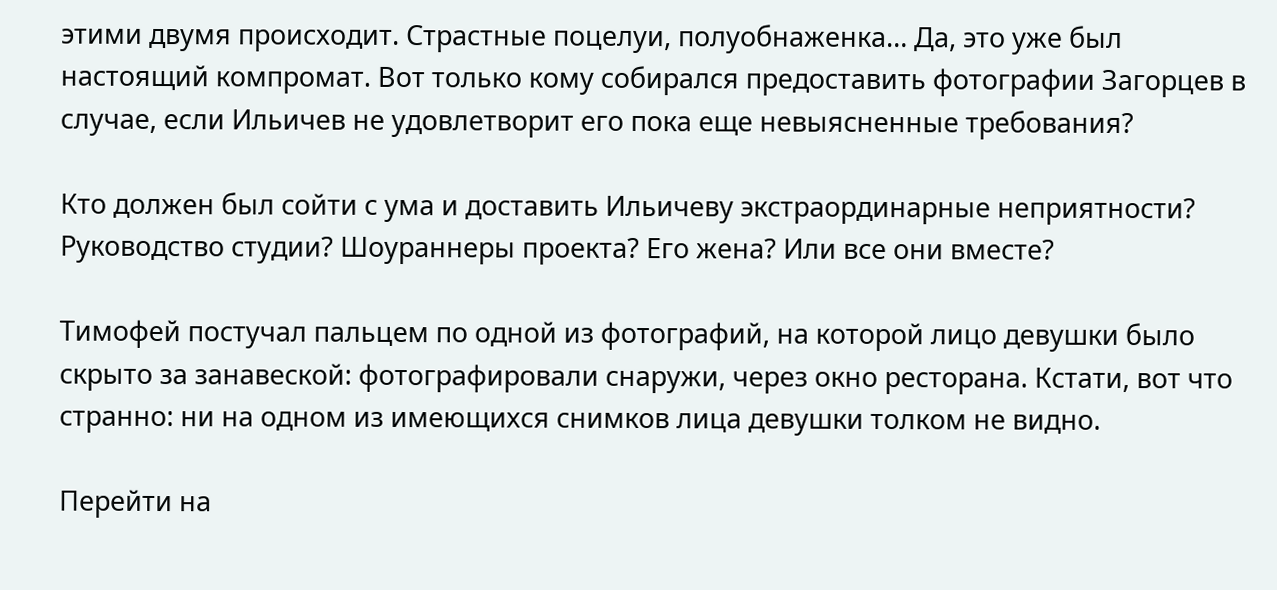этими двумя происходит. Страстные поцелуи, полуобнаженка… Да, это уже был настоящий компромат. Вот только кому собирался предоставить фотографии Загорцев в случае, если Ильичев не удовлетворит его пока еще невыясненные требования?

Кто должен был сойти с ума и доставить Ильичеву экстраординарные неприятности? Руководство студии? Шоураннеры проекта? Его жена? Или все они вместе?

Тимофей постучал пальцем по одной из фотографий, на которой лицо девушки было скрыто за занавеской: фотографировали снаружи, через окно ресторана. Кстати, вот что странно: ни на одном из имеющихся снимков лица девушки толком не видно.

Перейти на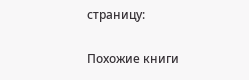страницу:

Похожие книги